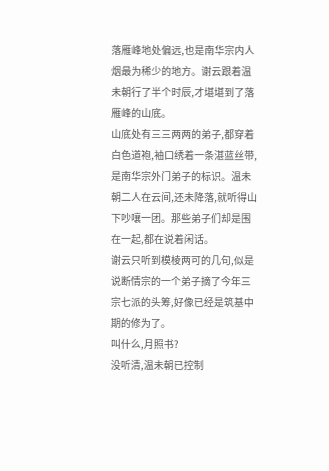落雁峰地处偏远,也是南华宗内人烟最为稀少的地方。谢云跟着温未朝行了半个时辰,才堪堪到了落雁峰的山底。
山底处有三三两两的弟子,都穿着白色道袍,袖口绣着一条湛蓝丝带,是南华宗外门弟子的标识。温未朝二人在云间,还未降落,就听得山下吵嚷一团。那些弟子们却是围在一起,都在说着闲话。
谢云只听到模棱两可的几句,似是说断情宗的一个弟子摘了今年三宗七派的头筹,好像已经是筑基中期的修为了。
叫什么,月照书?
没听清,温未朝已控制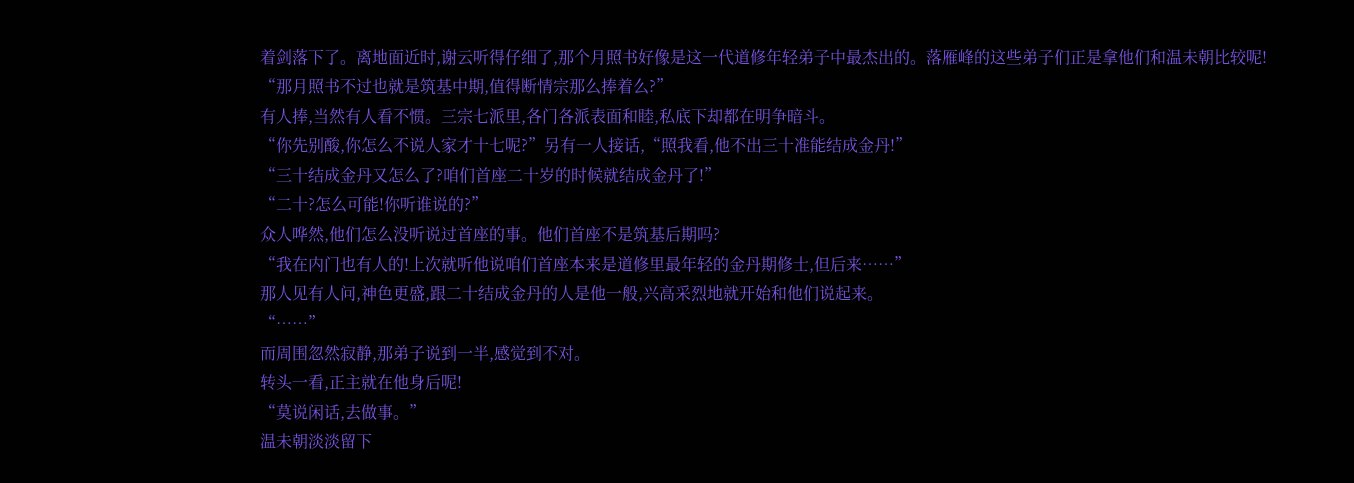着剑落下了。离地面近时,谢云听得仔细了,那个月照书好像是这一代道修年轻弟子中最杰出的。落雁峰的这些弟子们正是拿他们和温未朝比较呢!
“那月照书不过也就是筑基中期,值得断情宗那么捧着么?”
有人捧,当然有人看不惯。三宗七派里,各门各派表面和睦,私底下却都在明争暗斗。
“你先别酸,你怎么不说人家才十七呢?”另有一人接话,“照我看,他不出三十准能结成金丹!”
“三十结成金丹又怎么了?咱们首座二十岁的时候就结成金丹了!”
“二十?怎么可能!你听谁说的?”
众人哗然,他们怎么没听说过首座的事。他们首座不是筑基后期吗?
“我在内门也有人的!上次就听他说咱们首座本来是道修里最年轻的金丹期修士,但后来……”
那人见有人问,神色更盛,跟二十结成金丹的人是他一般,兴高采烈地就开始和他们说起来。
“……”
而周围忽然寂静,那弟子说到一半,感觉到不对。
转头一看,正主就在他身后呢!
“莫说闲话,去做事。”
温未朝淡淡留下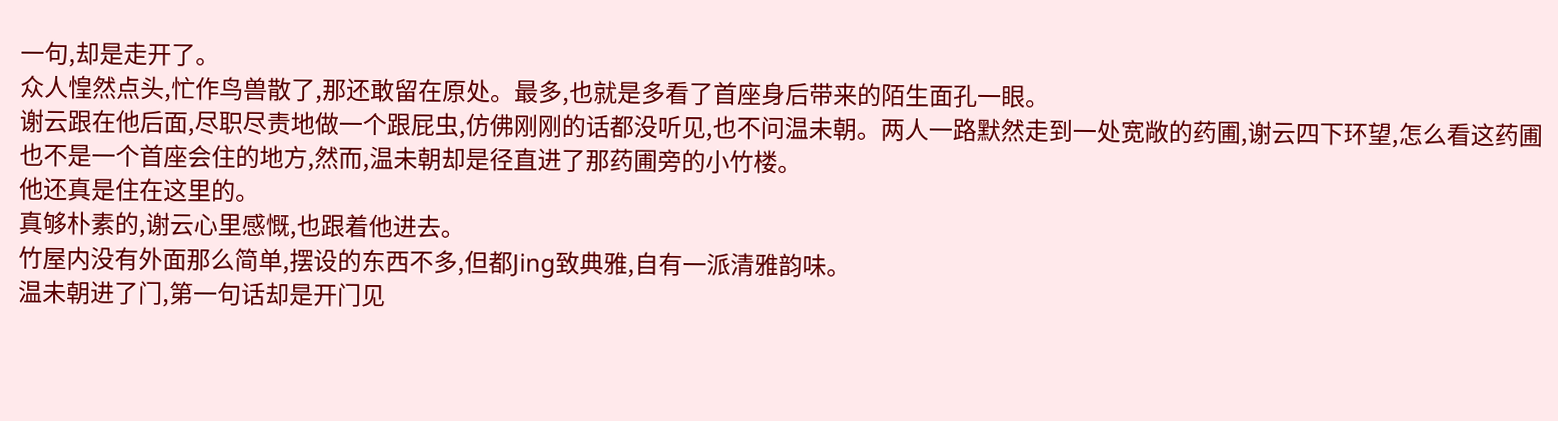一句,却是走开了。
众人惶然点头,忙作鸟兽散了,那还敢留在原处。最多,也就是多看了首座身后带来的陌生面孔一眼。
谢云跟在他后面,尽职尽责地做一个跟屁虫,仿佛刚刚的话都没听见,也不问温未朝。两人一路默然走到一处宽敞的药圃,谢云四下环望,怎么看这药圃也不是一个首座会住的地方,然而,温未朝却是径直进了那药圃旁的小竹楼。
他还真是住在这里的。
真够朴素的,谢云心里感慨,也跟着他进去。
竹屋内没有外面那么简单,摆设的东西不多,但都Jing致典雅,自有一派清雅韵味。
温未朝进了门,第一句话却是开门见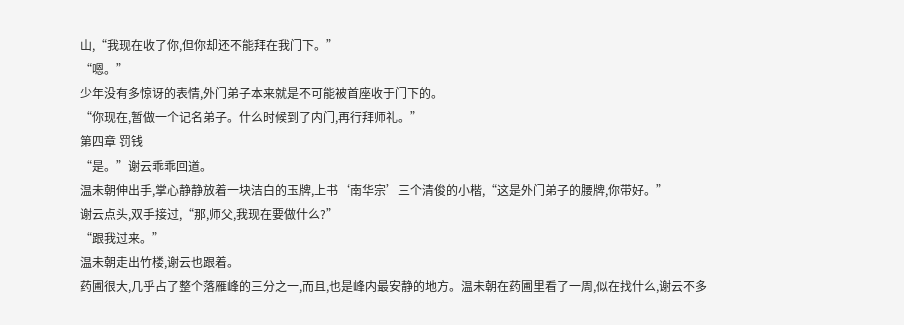山,“我现在收了你,但你却还不能拜在我门下。”
“嗯。”
少年没有多惊讶的表情,外门弟子本来就是不可能被首座收于门下的。
“你现在,暂做一个记名弟子。什么时候到了内门,再行拜师礼。”
第四章 罚钱
“是。”谢云乖乖回道。
温未朝伸出手,掌心静静放着一块洁白的玉牌,上书‘南华宗’三个清俊的小楷,“这是外门弟子的腰牌,你带好。”
谢云点头,双手接过,“那,师父,我现在要做什么?”
“跟我过来。”
温未朝走出竹楼,谢云也跟着。
药圃很大,几乎占了整个落雁峰的三分之一,而且,也是峰内最安静的地方。温未朝在药圃里看了一周,似在找什么,谢云不多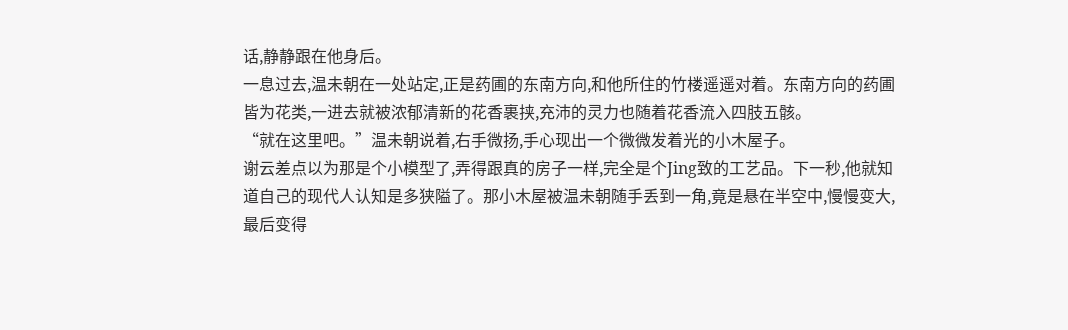话,静静跟在他身后。
一息过去,温未朝在一处站定,正是药圃的东南方向,和他所住的竹楼遥遥对着。东南方向的药圃皆为花类,一进去就被浓郁清新的花香裹挟,充沛的灵力也随着花香流入四肢五骸。
“就在这里吧。”温未朝说着,右手微扬,手心现出一个微微发着光的小木屋子。
谢云差点以为那是个小模型了,弄得跟真的房子一样,完全是个Jing致的工艺品。下一秒,他就知道自己的现代人认知是多狭隘了。那小木屋被温未朝随手丢到一角,竟是悬在半空中,慢慢变大,最后变得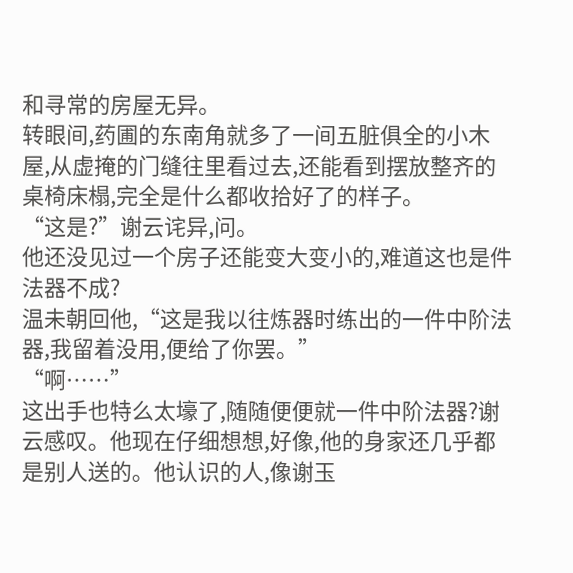和寻常的房屋无异。
转眼间,药圃的东南角就多了一间五脏俱全的小木屋,从虚掩的门缝往里看过去,还能看到摆放整齐的桌椅床榻,完全是什么都收拾好了的样子。
“这是?”谢云诧异,问。
他还没见过一个房子还能变大变小的,难道这也是件法器不成?
温未朝回他,“这是我以往炼器时练出的一件中阶法器,我留着没用,便给了你罢。”
“啊……”
这出手也特么太壕了,随随便便就一件中阶法器?谢云感叹。他现在仔细想想,好像,他的身家还几乎都是别人送的。他认识的人,像谢玉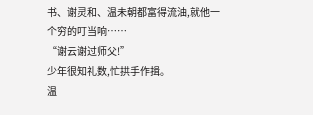书、谢灵和、温未朝都富得流油,就他一个穷的叮当响……
“谢云谢过师父!”
少年很知礼数,忙拱手作揖。
温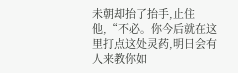未朝却抬了抬手,止住他,“不必。你今后就在这里打点这处灵药,明日会有人来教你如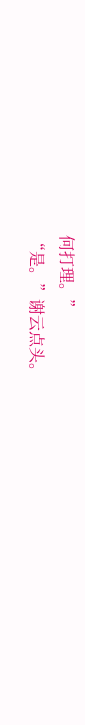何打理。”
“是。”谢云点头。